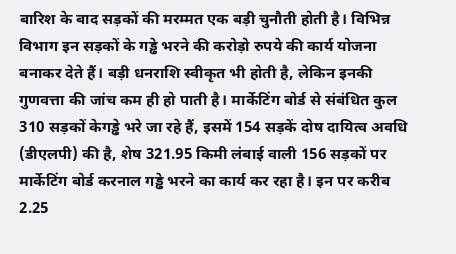बारिश के बाद सड़कों की मरम्मत एक बड़ी चुनौती होती है। विभिन्न विभाग इन सड़कों के गड्ढे भरने की करोड़ो रुपये की कार्य योजना बनाकर देते हैं। बड़ी धनराशि स्वीकृत भी होती है, लेकिन इनकी गुणवत्ता की जांच कम ही हो पाती है। मार्केटिंग बोर्ड से संबंधित कुल 310 सड़कों केगड्ढे भरे जा रहे हैं, इसमें 154 सड़कें दोष दायित्व अवधि (डीएलपी) की है, शेष 321.95 किमी लंबाई वाली 156 सड़कों पर मार्केटिंग बोर्ड करनाल गड्ढे भरने का कार्य कर रहा है। इन पर करीब 2.25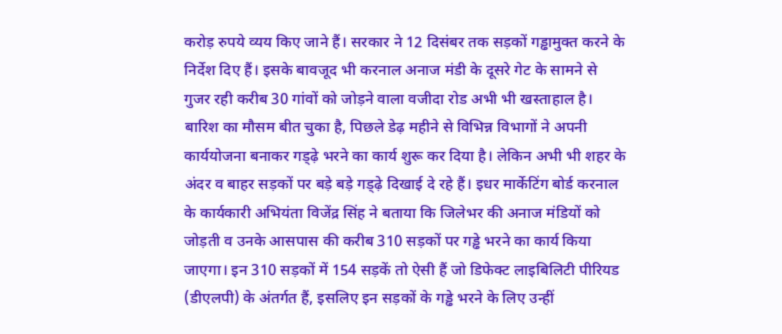करोड़ रुपये व्यय किए जाने हैं। सरकार ने 12 दिसंबर तक सड़कों गड्ढामुक्त करने के निर्देश दिए हैं। इसके बावजूद भी करनाल अनाज मंडी के दूसरे गेट के सामने से गुजर रही करीब 30 गांवों को जोड़ने वाला वजीदा रोड अभी भी खस्ताहाल है।
बारिश का मौसम बीत चुका है, पिछले डेढ़ महीने से विभिन्न विभागों ने अपनी कार्ययोजना बनाकर गड्ढ़े भरने का कार्य शुरू कर दिया है। लेकिन अभी भी शहर के अंदर व बाहर सड़कों पर बड़े बड़े गड्ढ़े दिखाई दे रहे हैं। इधर मार्केटिंग बोर्ड करनाल के कार्यकारी अभियंता विजेंद्र सिंह ने बताया कि जिलेभर की अनाज मंडियों को जोड़ती व उनके आसपास की करीब 310 सड़कों पर गड्ढे भरने का कार्य किया जाएगा। इन 310 सड़कों में 154 सड़कें तो ऐसी हैं जो डिफेक्ट लाइबिलिटी पीरियड (डीएलपी) के अंतर्गत हैं, इसलिए इन सड़कों के गड्ढे भरने के लिए उन्हीं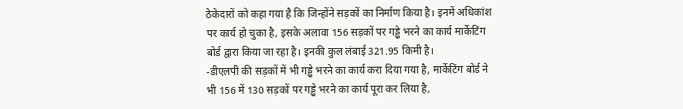ठेकेदारों को कहा गया है कि जिन्होंने सड़कों का निर्माण किया है। इनमें अधिकांश पर कार्य हो चुका है, इसके अलावा 156 सड़कों पर गड्ढे भरने का कार्य मार्केटिंग बोर्ड द्वारा किया जा रहा है। इनकी कुल लंबाई 321.95 किमी है।
-डीएलपी की सड़कों में भी गड्ढे भरने का कार्य करा दिया गया है, मार्केटिंग बोर्ड ने भी 156 में 130 सड़कों पर गड्ढे भरने का कार्य पूरा कर लिया है,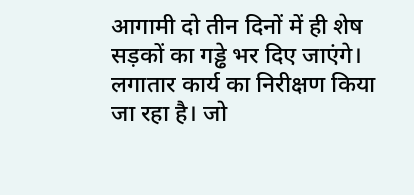आगामी दो तीन दिनों में ही शेष सड़कों का गड्ढे भर दिए जाएंगे। लगातार कार्य का निरीक्षण किया जा रहा है। जो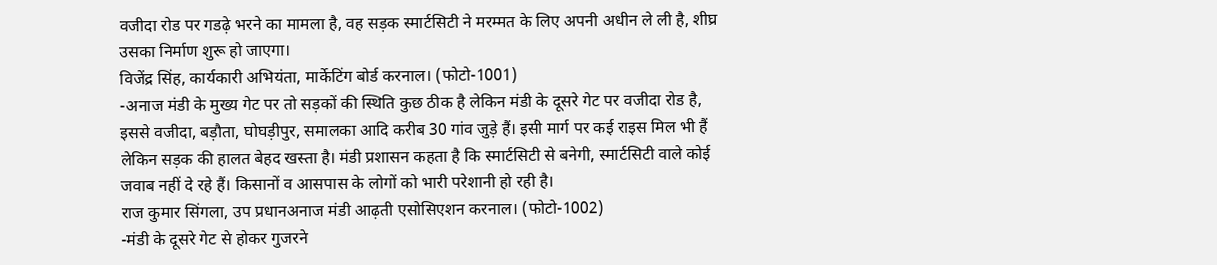वजीदा रोड पर गडढ़े भरने का मामला है, वह सड़क स्मार्टसिटी ने मरम्मत के लिए अपनी अधीन ले ली है, शीघ्र उसका निर्माण शुरू हो जाएगा।
विजेंद्र सिंह, कार्यकारी अभियंता, मार्केटिंग बोर्ड करनाल। (फोटो-1001)
-अनाज मंडी के मुख्य गेट पर तो सड़कों की स्थिति कुछ ठीक है लेकिन मंडी के दूसरे गेट पर वजीदा रोड है, इससे वजीदा, बड़ौता, घोघड़ीपुर, समालका आदि करीब 30 गांव जुड़े हैं। इसी मार्ग पर कई राइस मिल भी हैं लेकिन सड़क की हालत बेहद खस्ता है। मंडी प्रशासन कहता है कि स्मार्टसिटी से बनेगी, स्मार्टसिटी वाले कोई जवाब नहीं दे रहे हैं। किसानों व आसपास के लोगों को भारी परेशानी हो रही है।
राज कुमार सिंगला, उप प्रधानअनाज मंडी आढ़ती एसोसिएशन करनाल। (फोटो-1002)
-मंडी के दूसरे गेट से होकर गुजरने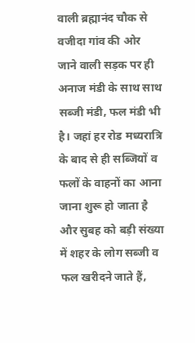वाली ब्रह्मानंद चौक से वजीदा गांव की ओर जाने वाली सड़क पर ही अनाज मंडी के साथ साथ सब्जी मंडी, फल मंडी भी है। जहां हर रोड मध्यरात्रि के बाद से ही सब्जियों व फलों के वाहनों का आना जाना शुरू हो जाता है और सुबह को बड़ी संख्या में शहर के लोग सब्जी व फल खरीदने जाते हैं,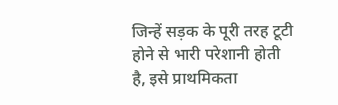जिन्हें सड़क के पूरी तरह टूटी होने से भारी परेशानी होती है, इसे प्राथमिकता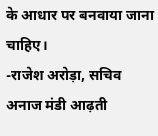के आधार पर बनवाया जाना चाहिए।
-राजेश अरोड़ा, सचिव अनाज मंडी आढ़ती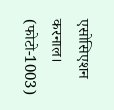एसोसिएशन करनाल। (फोटो-1003)